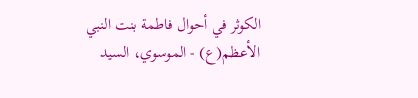الكوثر في أحوال فاطمة بنت النبي الأعظم(ع) - الموسوي، السيد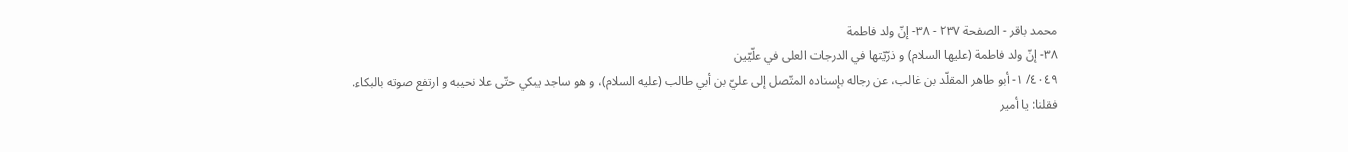محمد باقر - الصفحة ٢٣٧ - ٣٨- إنّ ولد فاطمة
٣٨- إنّ ولد فاطمة (عليها السلام) و ذرّيّتها في الدرجات العلى في علّيّين
٤٠٤٩/ ١- أبو طاهر المقلّد بن غالب، عن رجاله بإسناده المتّصل إلى عليّ بن أبي طالب (عليه السلام)، و هو ساجد يبكي حتّى علا نحيبه و ارتفع صوته بالبكاء.
فقلنا: يا أمير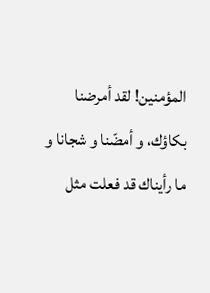المؤمنين! لقد أمرضنا بكاؤك، و أمضّنا و شجانا و ما رأيناك قد فعلت مثل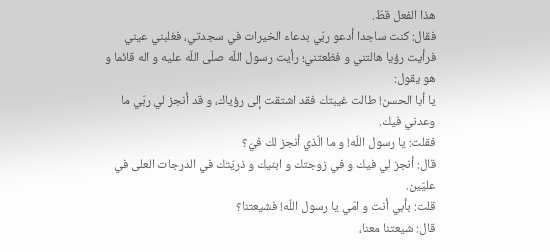هذا الفعل قطّ.
فقال: كنت ساجدا أدعو ربّي بدعاء الخيرات في سجدتي، فغلبني عيني فرأيت رؤيا هالتني و فظعتني؛ رأيت رسول اللّه صلّى اللّه عليه و اله قائما و هو يقول:
يا أبا الحسن! طالت غيبتك فقد اشتقت إلى رؤياك، و قد أنجز لي ربّي ما وعدني فيك.
فقلت: يا رسول اللّه! و ما الّذي أنجز لك فيّ؟
قال: أنجز لي فيك و في زوجتك و ابنيك و ذريّتك في الدرجات العلى في عليّين.
قلت: بأبي أنت و امّي يا رسول اللّه! فشيعتنا؟
قال: شيعتنا معنا،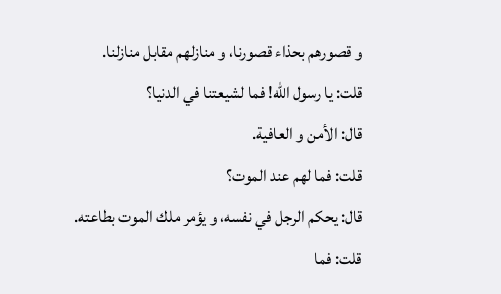و قصورهم بحذاء قصورنا، و منازلهم مقابل منازلنا.
قلت: يا رسول اللّه! فما لشيعتنا في الدنيا؟
قال: الأمن و العافية.
قلت: فما لهم عند الموت؟
قال: يحكم الرجل في نفسه، و يؤمر ملك الموت بطاعته.
قلت: فما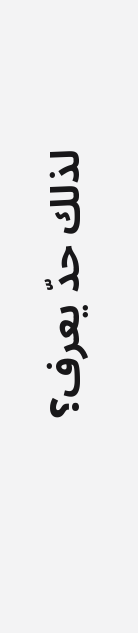لذلك حدّ يعرف؟